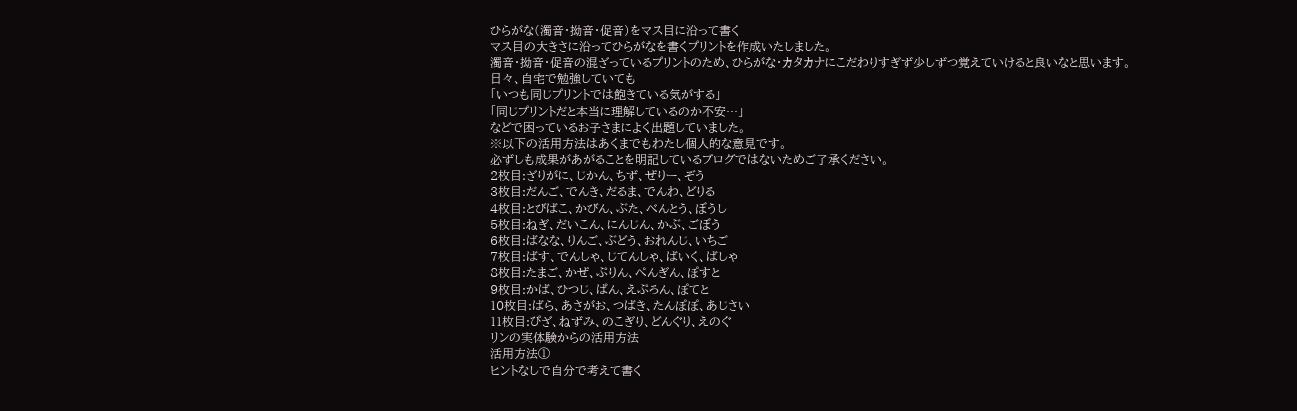ひらがな(濁音・拗音・促音)をマス目に沿って書く
マス目の大きさに沿ってひらがなを書くプリントを作成いたしました。
濁音・拗音・促音の混ざっているプリントのため、ひらがな・カタカナにこだわりすぎず少しずつ覚えていけると良いなと思います。
日々、自宅で勉強していても
「いつも同じプリントでは飽きている気がする」
「同じプリントだと本当に理解しているのか不安…」
などで困っているお子さまによく出題していました。
※以下の活用方法はあくまでもわたし個人的な意見です。
必ずしも成果があがることを明記しているブログではないためご了承ください。
2枚目:ざりがに、じかん、ちず、ぜりー、ぞう
3枚目:だんご、でんき、だるま、でんわ、どりる
4枚目:とびばこ、かびん、ぶた、べんとう、ぼうし
5枚目:ねぎ、だいこん、にんじん、かぶ、ごぼう
6枚目:ばなな、りんご、ぶどう、おれんじ、いちご
7枚目:ばす、でんしゃ、じてんしゃ、ばいく、ばしゃ
8枚目:たまご、かぜ、ぷりん、ぺんぎん、ぽすと
9枚目:かば、ひつじ、ぱん、えぷろん、ぽてと
10枚目:ばら、あさがお、つばき、たんぽぽ、あじさい
11枚目:ぴざ、ねずみ、のこぎり、どんぐり、えのぐ
リンの実体験からの活用方法
活用方法①
ヒントなしで自分で考えて書く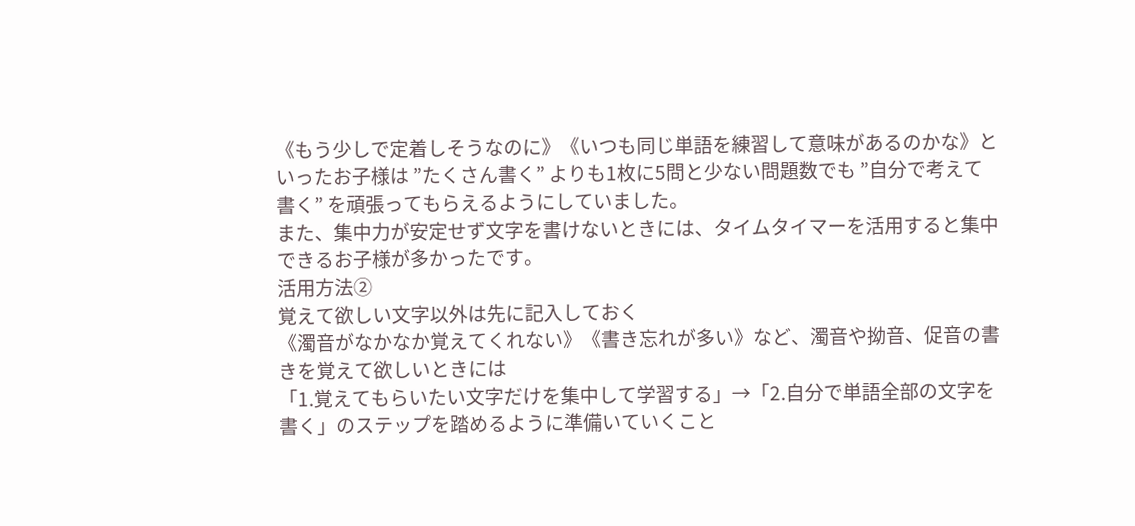《もう少しで定着しそうなのに》《いつも同じ単語を練習して意味があるのかな》といったお子様は ”たくさん書く” よりも1枚に5問と少ない問題数でも ”自分で考えて書く” を頑張ってもらえるようにしていました。
また、集中力が安定せず文字を書けないときには、タイムタイマーを活用すると集中できるお子様が多かったです。
活用方法②
覚えて欲しい文字以外は先に記入しておく
《濁音がなかなか覚えてくれない》《書き忘れが多い》など、濁音や拗音、促音の書きを覚えて欲しいときには
「1.覚えてもらいたい文字だけを集中して学習する」→「2.自分で単語全部の文字を書く」のステップを踏めるように準備いていくこと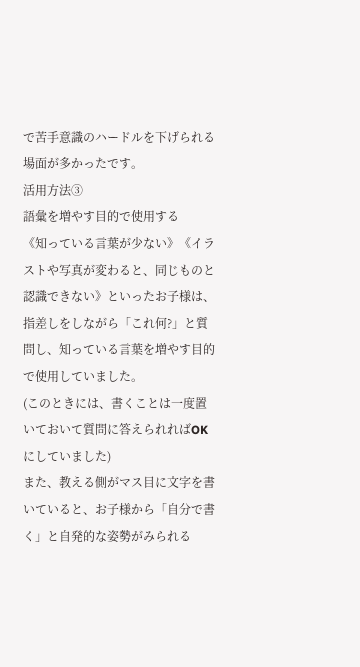で苦手意識のハードルを下げられる場面が多かったです。
活用方法③
語彙を増やす目的で使用する
《知っている言葉が少ない》《イラストや写真が変わると、同じものと認識できない》といったお子様は、指差しをしながら「これ何?」と質問し、知っている言葉を増やす目的で使用していました。
(このときには、書くことは一度置いておいて質問に答えられればOKにしていました)
また、教える側がマス目に文字を書いていると、お子様から「自分で書く」と自発的な姿勢がみられる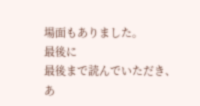場面もありました。
最後に
最後まで読んでいただき、あ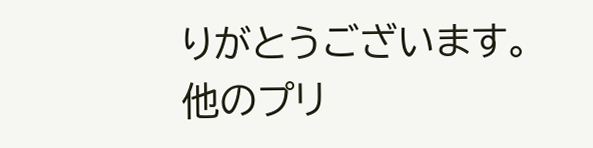りがとうございます。
他のプリ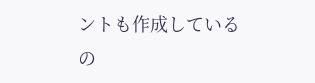ントも作成しているの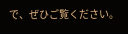で、ぜひご覧ください。